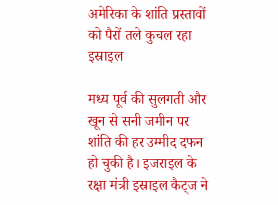अमेरिका के शांति प्रस्तावों को पैरों तले कुचल रहा इस्राइल

मध्य पूर्व की सुलगती और खून से सनी जमीन पर शांति की हर उम्मीद दफन हो चुकी है। इजराइल के रक्षा मंत्री इस्राइल कैट्ज ने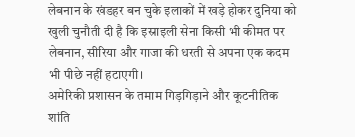लेबनान के खंडहर बन चुके इलाकों में खड़े होकर दुनिया को खुली चुनौती दी है कि इस्राइली सेना किसी भी कीमत पर लेबनान, सीरिया और गाजा की धरती से अपना एक कदम भी पीछे नहीं हटाएगी।
अमेरिकी प्रशासन के तमाम गिड़गिड़ाने और कूटनीतिक शांति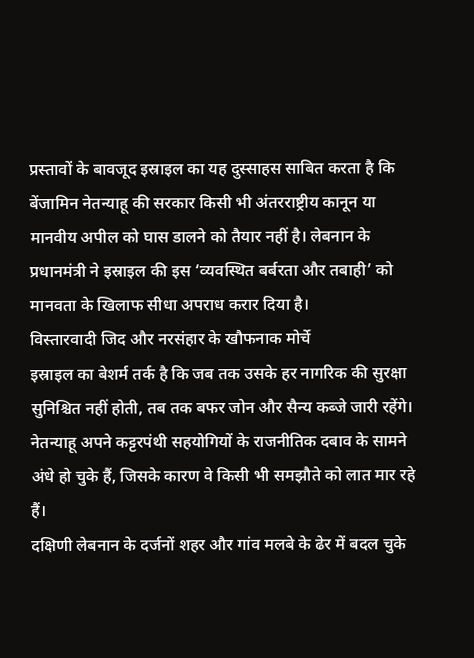प्रस्तावों के बावजूद इस्राइल का यह दुस्साहस साबित करता है कि बेंजामिन नेतन्याहू की सरकार किसी भी अंतरराष्ट्रीय कानून या मानवीय अपील को घास डालने को तैयार नहीं है। लेबनान के प्रधानमंत्री ने इस्राइल की इस ‘व्यवस्थित बर्बरता और तबाही’ को मानवता के खिलाफ सीधा अपराध करार दिया है।
विस्तारवादी जिद और नरसंहार के खौफनाक मोर्चे
इस्राइल का बेशर्म तर्क है कि जब तक उसके हर नागरिक की सुरक्षा सुनिश्चित नहीं होती, तब तक बफर जोन और सैन्य कब्जे जारी रहेंगे।
नेतन्याहू अपने कट्टरपंथी सहयोगियों के राजनीतिक दबाव के सामने अंधे हो चुके हैं, जिसके कारण वे किसी भी समझौते को लात मार रहे हैं।
दक्षिणी लेबनान के दर्जनों शहर और गांव मलबे के ढेर में बदल चुके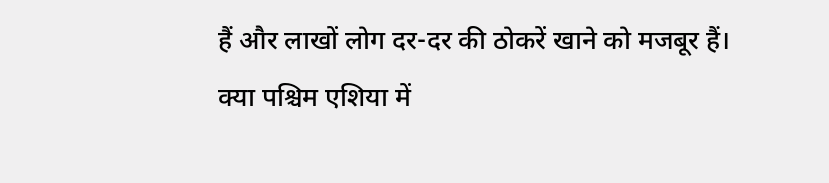हैं और लाखों लोग दर-दर की ठोकरें खाने को मजबूर हैं।
क्या पश्चिम एशिया में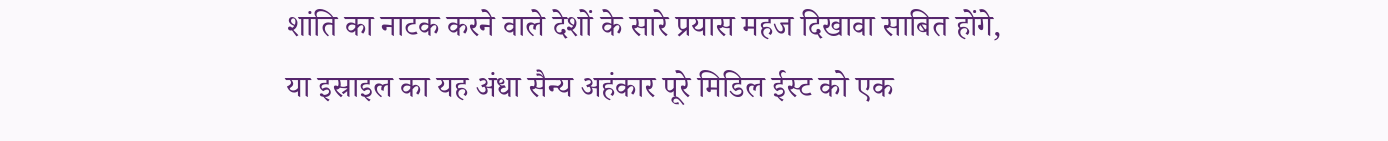शांति का नाटक करने वाले देशों के सारे प्रयास महज दिखावा साबित होंगे, या इस्राइल का यह अंधा सैन्य अहंकार पूरे मिडिल ईस्ट को एक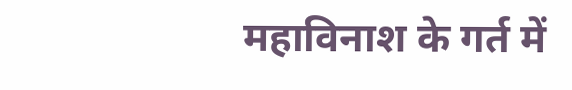महाविनाश के गर्त में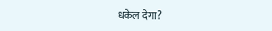धकेल देगा?